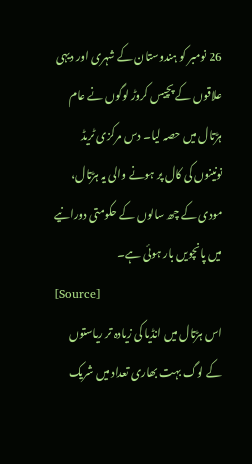26 نومبر کو ہندوستان کے شہری اور دیہی علاقوں کے پچیس کروڑ لوگوں نے عام ہڑتال میں حصہ لیا۔ دس مرکزی ٹریڈ نونینوں کی کال پر ہونے والی یہ ہڑتال، مودی کے چھ سالوں کے حکومتی دورانیے میں پانچویں بار ہوئی ہے۔
[Source]
اس ہڑتال میں انڈیا کی زیادہ تر ریاستوں کے لوگ بہت بھاری تعداد میں شریک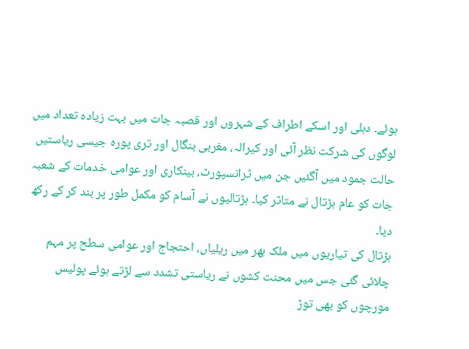ہوئے۔ دہلی اور اسکے اطراف کے شہروں اور قصبہ جات میں بہت زیادہ تعداد میں لوگوں کی شرکت نظر آئی اور کیرالہ، مغربی بنگال اور تری پورہ جیسی ریاستیں حالت جمود میں آگئیں جن میں ٹرانسپورٹ، بینکاری اور عوامی خدمات کے شعبہ جات کو عام ہڑتال نے متاثر کیا۔ ہڑتالیوں نے آسام کو مکمل طور پر بند کر کے رکھ دیا۔
ہڑتال کی تیاریوں میں ملک بھر میں ریلیاں، احتجاج اور عوامی سطح پر مہم چلائی گئی جس میں محنت کشوں نے ریاستی تشدد سے لڑتے ہوئے پولیس مورچوں کو بھی توڑ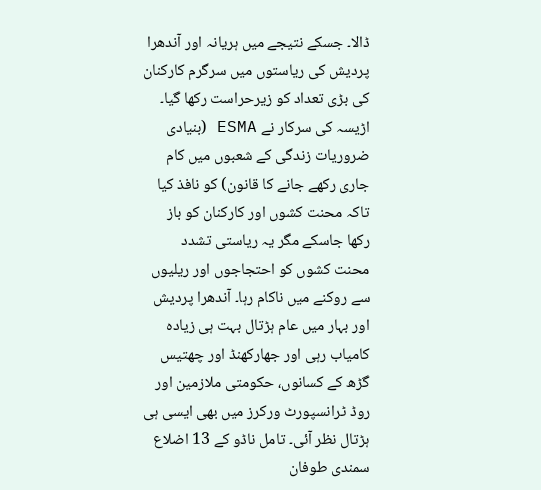ڈالا۔ جسکے نتیجے میں ہریانہ اور آندھرا پردیش کی ریاستوں میں سرگرم کارکنان کی بڑی تعداد کو زیرحراست رکھا گیا۔ اڑیسہ کی سرکار نے ESMA (بنیادی ضروریات زندگی کے شعبوں میں کام جاری رکھے جانے کا قانون) کو نافذ کیا تاکہ محنت کشوں اور کارکنان کو باز رکھا جاسکے مگر یہ ریاستی تشدد محنت کشوں کو احتجاجوں اور ریلیوں سے روکنے میں ناکام رہا۔ آندھرا پردیش اور بہار میں عام ہڑتال بہت ہی زیادہ کامیاب رہی اور جھارکھنڈ اور چھتیس گڑھ کے کسانوں، حکومتی ملازمین اور روڈ ٹرانسپورٹ ورکرز میں بھی ایسی ہی ہڑتال نظر آئی۔ تامل ناڈو کے 13 اضلاع سمندی طوفان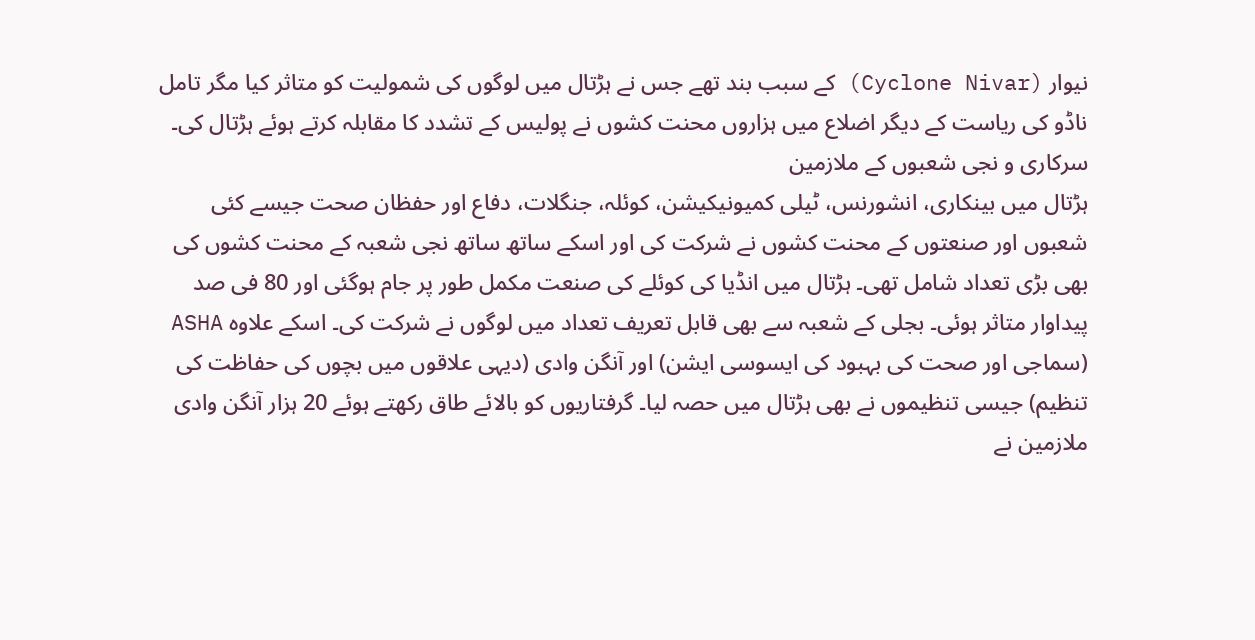نیوار (Cyclone Nivar) کے سبب بند تھے جس نے ہڑتال میں لوگوں کی شمولیت کو متاثر کیا مگر تامل ناڈو کی ریاست کے دیگر اضلاع میں ہزاروں محنت کشوں نے پولیس کے تشدد کا مقابلہ کرتے ہوئے ہڑتال کی۔
سرکاری و نجی شعبوں کے ملازمین
ہڑتال میں بینکاری، انشورنس، ٹیلی کمیونیکیشن، کوئلہ، جنگلات، دفاع اور حفظان صحت جیسے کئی شعبوں اور صنعتوں کے محنت کشوں نے شرکت کی اور اسکے ساتھ ساتھ نجی شعبہ کے محنت کشوں کی بھی بڑی تعداد شامل تھی۔ ہڑتال میں انڈیا کی کوئلے کی صنعت مکمل طور پر جام ہوگئی اور 80 فی صد پیداوار متاثر ہوئی۔ بجلی کے شعبہ سے بھی قابل تعریف تعداد میں لوگوں نے شرکت کی۔ اسکے علاوہ ASHA (سماجی اور صحت کی بہبود کی ایسوسی ایشن) اور آنگن وادی (دیہی علاقوں میں بچوں کی حفاظت کی تنظیم) جیسی تنظیموں نے بھی ہڑتال میں حصہ لیا۔ گرفتاریوں کو بالائے طاق رکھتے ہوئے 20 ہزار آنگن وادی ملازمین نے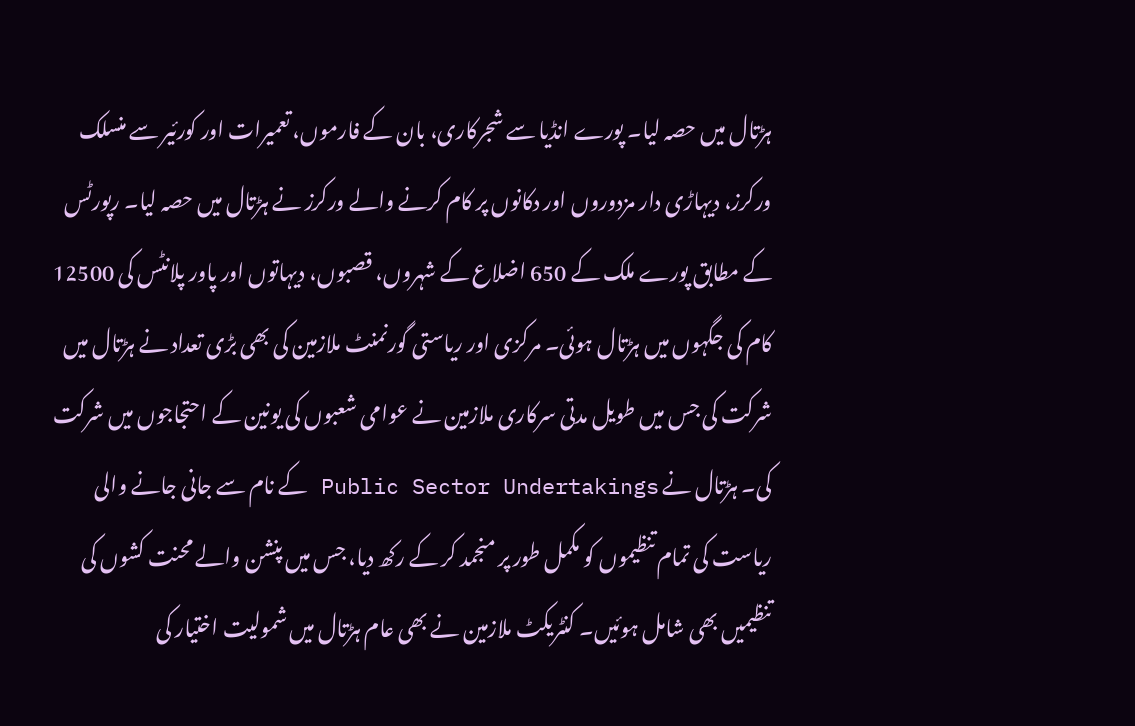ہڑتال میں حصہ لیا۔ پورے انڈیا سے شجرکاری، بان کے فارموں، تعمیرات اور کورئیر سے منسلک ورکرز، دیہاڑی دار مزدوروں اور دکانوں پر کام کرنے والے ورکرز نے ہڑتال میں حصہ لیا۔ رپورٹس کے مطابق پورے ملک کے 650 اضلاع کے شہروں، قصبوں، دیہاتوں اور پاور پلانٹس کی 12500 کام کی جگہوں میں ہڑتال ہوئی۔ مرکزی اور ریاستی گورنمنٹ ملازمین کی بھی بڑی تعداد نے ہڑتال میں شرکت کی جس میں طویل مدتی سرکاری ملازمین نے عوامی شعبوں کی یونین کے احتجاجوں میں شرکت کی۔ ہڑتال نے Public Sector Undertakings کے نام سے جانی جانے والی ریاست کی تمام تنظیموں کو مکمل طور پر منجمد کر کے رکھ دیا، جس میں پنشن والے محنت کشوں کی تنظیمیں بھی شامل ہوئیں۔ کنٹریکٹ ملازمین نے بھی عام ہڑتال میں شمولیت اختیار کی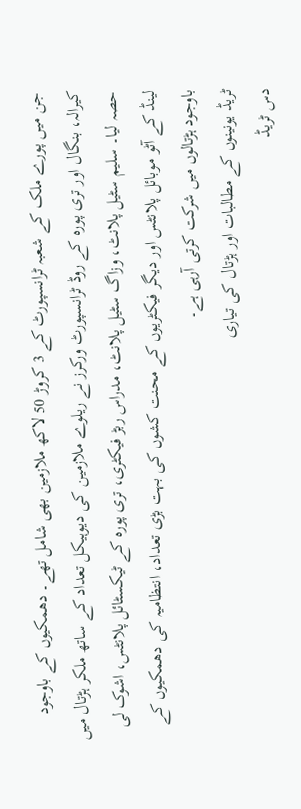جن میں پورے ملک کے شعبہ ٹرانسپورٹ کے 3 کروڑ 50 لاکھ ملازمین بھی شامل تھے۔ دھمکیوں کے باوجود کیرالہ، بنگال اور تری پورہ کے روڈ ٹرانسپورٹ ورکرز نے ریلوے ملازمین کی دیوہیکل تعداد کے ساتھ ملکر ہڑتال میں حصہ لیا۔ سلیم سٹیل پلانٹ، وزاگ سٹیل پلانٹ، مدراس ربڑ فیکٹری، تری پورہ کے ٹیکسٹائل پلانٹس، اشوک لی لینڈ کے آٹو موبائل پلانٹس اور دیگر فیکٹریوں کے محنت کشوں کی بہت بڑی تعداد، انتظامیہ کی دھمکیوں کے باوجود ہڑتالوں میں شرکت کرتی آرہی ہے۔
ٹریڈ یونینوں کے مطالبات اور ہڑتال کی تیاری
دس ٹریڈ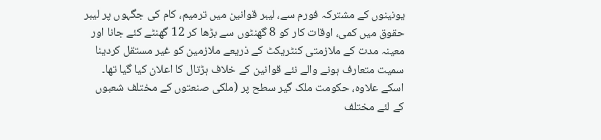یونینوں کے مشترکہ فورم سے، لیبر قوانین میں ترمیم، کام کی جگہوں پر لیبر حقوق میں کمی، اوقات کار کو 8 گھنٹوں سے بڑھا کر 12 گھنٹے کئے جانا اور معینہ مدت کے ملازمتی کنٹریکٹ کے ذریعے ملازمین کو غیر مستقل کردینا سمیت متعارف ہونے والے نئے قوانین کے خلاف ہڑتال کا اعلان کیا گیا تھا۔ اسکے علاوہ، حکومت ملک گیر سطح پر (ملکی صنعتوں کے مختلف شعبوں کے لئے مختلف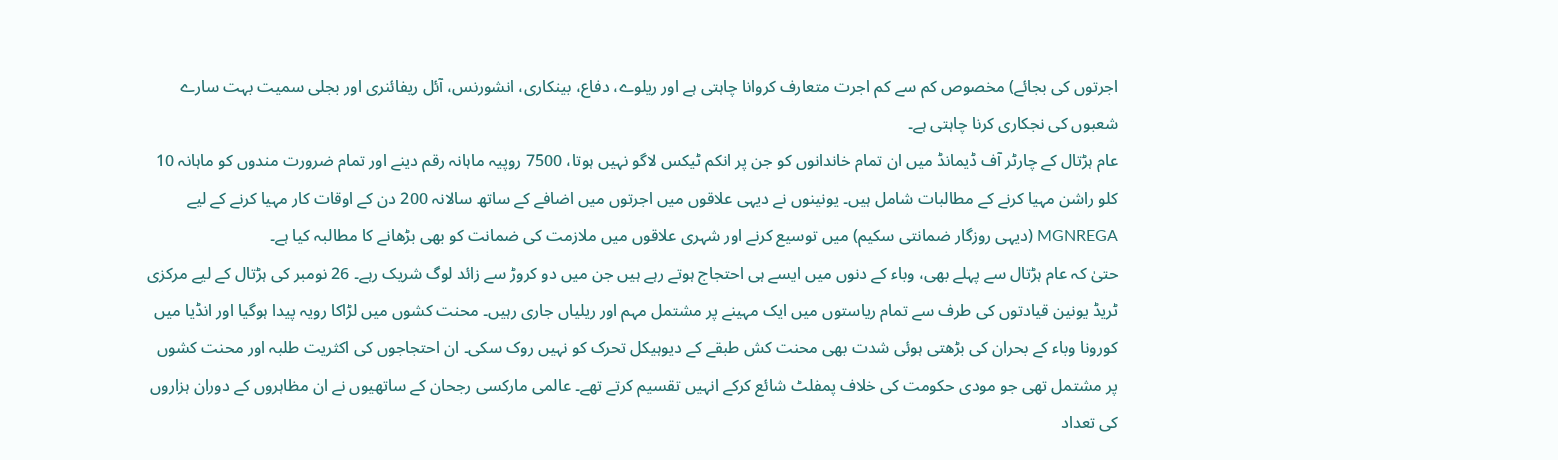اجرتوں کی بجائے) مخصوص کم سے کم اجرت متعارف کروانا چاہتی ہے اور ریلوے، دفاع، بینکاری، انشورنس، آئل ریفائنری اور بجلی سمیت بہت سارے شعبوں کی نجکاری کرنا چاہتی ہے۔
عام ہڑتال کے چارٹر آف ڈیمانڈ میں ان تمام خاندانوں کو جن پر انکم ٹیکس لاگو نہیں ہوتا، 7500 روپیہ ماہانہ رقم دینے اور تمام ضرورت مندوں کو ماہانہ 10 کلو راشن مہیا کرنے کے مطالبات شامل ہیں۔ یونینوں نے دیہی علاقوں میں اجرتوں میں اضافے کے ساتھ سالانہ 200 دن کے اوقات کار مہیا کرنے کے لیے MGNREGA (دیہی روزگار ضمانتی سکیم) میں توسیع کرنے اور شہری علاقوں میں ملازمت کی ضمانت کو بھی بڑھانے کا مطالبہ کیا ہے۔
حتیٰ کہ عام ہڑتال سے پہلے بھی، وباء کے دنوں میں ایسے ہی احتجاج ہوتے رہے ہیں جن میں دو کروڑ سے زائد لوگ شریک رہے۔ 26 نومبر کی ہڑتال کے لیے مرکزی ٹریڈ یونین قیادتوں کی طرف سے تمام ریاستوں میں ایک مہینے پر مشتمل مہم اور ریلیاں جاری رہیں۔ محنت کشوں میں لڑاکا رویہ پیدا ہوگیا اور انڈیا میں کورونا وباء کے بحران کی بڑھتی ہوئی شدت بھی محنت کش طبقے کے دیوہیکل تحرک کو نہیں روک سکی۔ ان احتجاجوں کی اکثریت طلبہ اور محنت کشوں پر مشتمل تھی جو مودی حکومت کی خلاف پمفلٹ شائع کرکے انہیں تقسیم کرتے تھے۔ عالمی مارکسی رجحان کے ساتھیوں نے ان مظاہروں کے دوران ہزاروں کی تعداد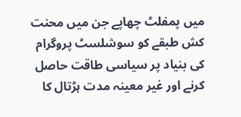میں پمفلٹ چھاپے جن میں محنت کش طبقے کو سوشلسٹ پروگرام کی بنیاد پر سیاسی طاقت حاصل کرنے اور غیر معینہ مدت ہڑتال کا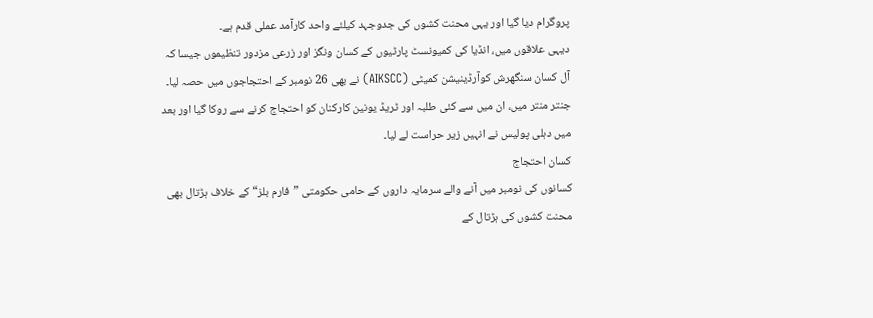پروگرام دیا گیا اور یہی محنت کشوں کی جدوجہد کیلئے واحد کارآمد عملی قدم ہے۔
دیہی علاقوں میں، انڈیا کی کمیونسٹ پارٹیوں کے کسان ونگز اور زرعی مزدور تنظیموں جیسا کہ آل کسان سنگھرش کوآرڈینیشن کمیٹی (AIKSCC) نے بھی 26 نومبر کے احتجاجوں میں حصہ لیا۔ جنتر منتر میں، ان میں سے کئی طلبہ اور ٹریڈ یونین کارکنان کو احتجاج کرنے سے روکا گیا اور بعد میں دہلی پولیس نے انہیں زیر حراست لے لیا۔
کسان احتجاج
کسانوں کی نومبر میں آنے والے سرمایہ داروں کے حامی حکومتی ”فارم بلز“ کے خلاف ہڑتال بھی محنت کشوں کی ہڑتال کے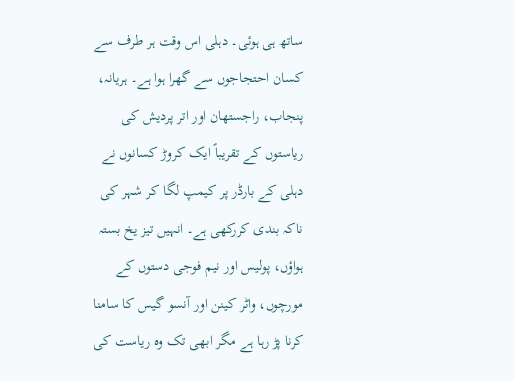ساتھ ہی ہوئی۔ دہلی اس وقت ہر طرف سے کسان احتجاجوں سے گھرا ہوا ہے۔ ہریانہ، پنجاب، راجستھان اور اتر پردیش کی ریاستوں کے تقریباً ایک کروڑ کسانوں نے دہلی کے بارڈر پر کیمپ لگا کر شہر کی ناکہ بندی کررکھی ہے۔ انہیں تیز یخ بستہ ہواؤں، پولیس اور نیم فوجی دستوں کے مورچوں، واٹر کینن اور آنسو گیس کا سامنا کرنا پڑ رہا ہے مگر ابھی تک وہ ریاست کی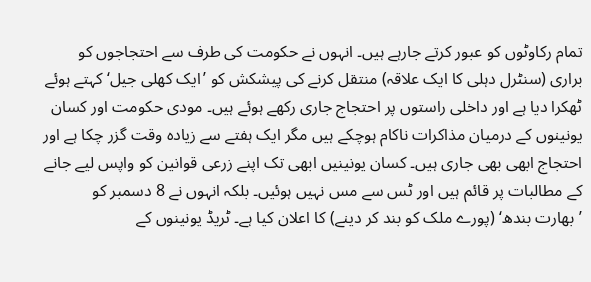تمام رکاوٹوں کو عبور کرتے جارہے ہیں۔ انہوں نے حکومت کی طرف سے احتجاجوں کو براری (سنٹرل دہلی کا ایک علاقہ) منتقل کرنے کی پیشکش کو ’ایک کھلی جیل‘ کہتے ہوئے ٹھکرا دیا ہے اور داخلی راستوں پر احتجاج جاری رکھے ہوئے ہیں۔ مودی حکومت اور کسان یونینوں کے درمیان مذاکرات ناکام ہوچکے ہیں مگر ایک ہفتے سے زیادہ وقت گزر چکا ہے اور احتجاج ابھی بھی جاری ہیں۔ کسان یونینیں ابھی تک اپنے زرعی قوانین کو واپس لیے جانے کے مطالبات پر قائم ہیں اور ٹس سے مس نہیں ہوئیں۔ بلکہ انہوں نے 8 دسمبر کو ’بھارت بندھ‘ (پورے ملک کو بند کر دینے) کا اعلان کیا ہے۔ ٹریڈ یونینوں کے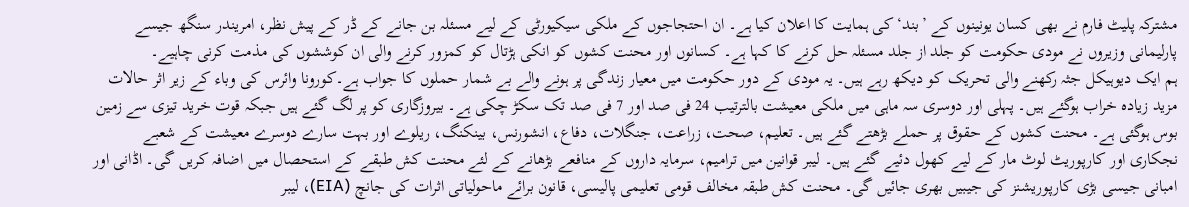مشترکہ پلیٹ فارم نے بھی کسان یونینوں کے ’بند‘ کی ہمایت کا اعلان کیا ہے۔ ان احتجاجوں کے ملکی سیکیورٹی کے لیے مسئلہ بن جانے کے ڈر کے پیش نظر، امریندر سنگھ جیسے پارلیمانی وزیروں نے مودی حکومت کو جلد از جلد مسئلہ حل کرنے کا کہا ہے۔ کسانوں اور محنت کشوں کو انکی ہڑتال کو کمزور کرنے والی ان کوششوں کی مذمت کرنی چاہیے۔
ہم ایک دیوہیکل جثہ رکھنے والی تحریک کو دیکھ رہے ہیں۔ یہ مودی کے دور حکومت میں معیار زندگی پر ہونے والے بے شمار حملوں کا جواب ہے۔کورونا وائرس کی وباء کے زیر اثر حالات مزید زیادہ خراب ہوگئے ہیں۔ پہلی اور دوسری سہ ماہی میں ملکی معیشت بالترتیب 24 فی صد اور 7 فی صد تک سکڑ چکی ہے۔ بیروزگاری کو پر لگ گئے ہیں جبکہ قوت خرید تیزی سے زمین بوس ہوگئی ہے۔ محنت کشوں کے حقوق پر حملے بڑھتے گئے ہیں۔ تعلیم، صحت، زراعت، جنگلات، دفاع، انشورنس، بینکنگ، ریلوے اور بہت سارے دوسرے معیشت کے شعبے نجکاری اور کارپوریٹ لوٹ مار کے لیے کھول دئیے گئے ہیں۔ لیبر قوانین میں ترامیم، سرمایہ داروں کے منافعے بڑھانے کے لئے محنت کش طبقے کے استحصال میں اضافہ کریں گی۔ اڈانی اور امبانی جیسی بڑی کارپوریشنز کی جیبیں بھری جائیں گی۔ محنت کش طبقہ مخالف قومی تعلیمی پالیسی، قانون برائے ماحولیاتی اثرات کی جانچ (EIA)، لیبر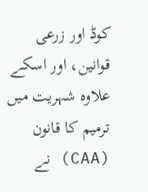کوڈ اور زرعی قوانین، اور اسکے علاوہ شہریت میں ترمیم کا قانون (CAA) نے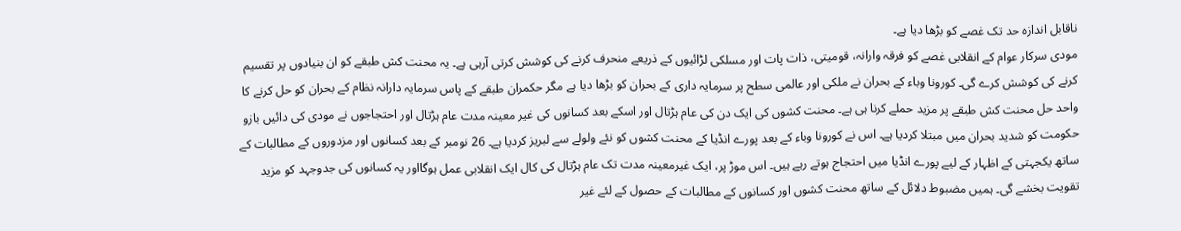ناقابل اندازہ حد تک غصے کو بڑھا دیا ہے۔
مودی سرکار عوام کے انقلابی غصے کو فرقہ وارانہ، قومیتی، ذات پات اور مسلکی لڑائیوں کے ذریعے منحرف کرنے کی کوشش کرتی آرہی ہے۔ یہ محنت کش طبقے کو ان بنیادوں پر تقسیم کرنے کی کوشش کرے گی۔ کورونا وباء کے بحران نے ملکی اور عالمی سطح پر سرمایہ داری کے بحران کو بڑھا دیا ہے مگر حکمران طبقے کے پاس سرمایہ دارانہ نظام کے بحران کو حل کرنے کا واحد حل محنت کش طبقے پر مزید حملے کرنا ہی ہے۔ محنت کشوں کی ایک دن کی عام ہڑتال اور اسکے بعد کسانوں کی غیر معینہ مدت عام ہڑتال اور احتجاجوں نے مودی کی دائیں بازو حکومت کو شدید بحران میں مبتلا کردیا ہے۔ اس نے کورونا وباء کے بعد پورے انڈیا کے محنت کشوں کو نئے ولولے سے لبریز کردیا ہے۔ 26 نومبر کے بعد کسانوں اور مزدوروں کے مطالبات کے ساتھ یکجہتی کے اظہار کے لیے پورے انڈیا میں احتجاج ہوتے رہے ہیں۔ اس موڑ پر، ایک غیرمعینہ مدت تک عام ہڑتال کی کال ایک انقلابی عمل ہوگااور یہ کسانوں کی جدوجہد کو مزید تقویت بخشے گی۔ ہمیں مضبوط دلائل کے ساتھ محنت کشوں اور کسانوں کے مطالبات کے حصول کے لئے غیر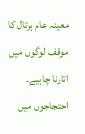معینہ عام ہرتال کا موقف لوگوں میں اتارنا چاہیے۔ احتجاجوں میں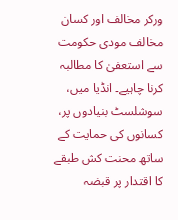ورکر مخالف اور کسان مخالف مودی حکومت سے استعفیٰ کا مطالبہ کرنا چاہیے۔ انڈیا میں، سوشلسٹ بنیادوں پر، کسانوں کی حمایت کے ساتھ محنت کش طبقے کا اقتدار پر قبضہ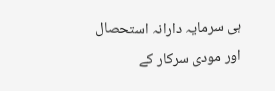ہی سرمایہ دارانہ استحصال اور مودی سرکار کے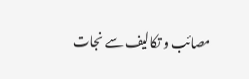مصائب و تکالیف سے نجات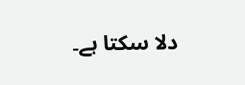دلا سکتا ہے۔